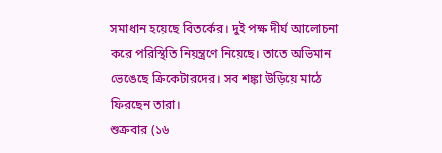সমাধান হয়েছে বিতর্কের। দুই পক্ষ দীর্ঘ আলোচনা করে পরিস্থিতি নিয়ন্ত্রণে নিয়েছে। তাতে অভিমান ভেঙেছে ক্রিকেটারদের। সব শঙ্কা উড়িয়ে মাঠে ফিরছেন তারা।
শুক্রবার (১৬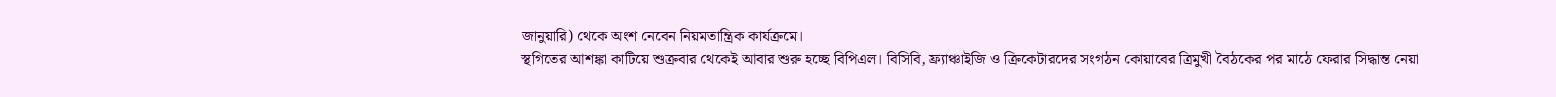জানুয়ারি) থেকে অংশ নেবেন নিয়মতান্ত্রিক কার্যক্রমে।
স্থগিতের আশঙ্কা কাটিয়ে শুক্রবার থেকেই আবার শুরু হচ্ছে বিপিএল। বিসিবি, ফ্র্যাঞ্চাইজি ও ক্রিকেটারদের সংগঠন কোয়াবের ত্রিমুখী বৈঠকের পর মাঠে ফেরার সিদ্ধান্ত নেয়া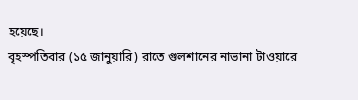হয়েছে।
বৃহস্পতিবার (১৫ জানুয়ারি) রাতে গুলশানের নাভানা টাওয়ারে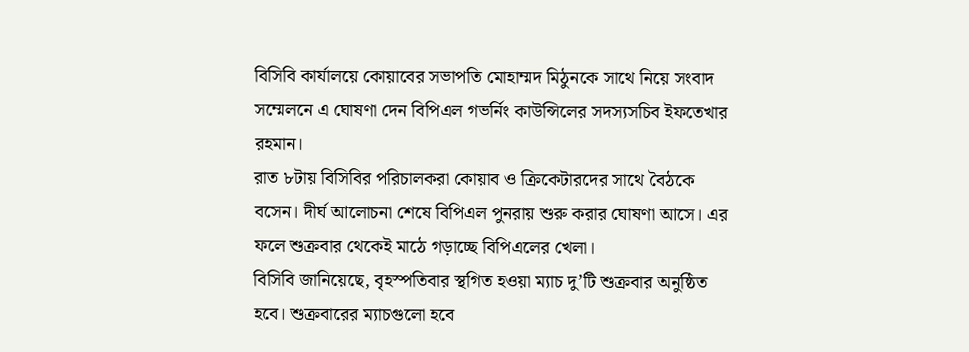বিসিবি কার্যালয়ে কোয়াবের সভাপতি মোহাম্মদ মিঠুনকে সাথে নিয়ে সংবাদ সম্মেলনে এ ঘোষণা দেন বিপিএল গভর্নিং কাউন্সিলের সদস্যসচিব ইফতেখার রহমান।
রাত ৮টায় বিসিবির পরিচালকরা কোয়াব ও ক্রিকেটারদের সাথে বৈঠকে বসেন। দীর্ঘ আলোচনা শেষে বিপিএল পুনরায় শুরু করার ঘোষণা আসে। এর ফলে শুক্রবার থেকেই মাঠে গড়াচ্ছে বিপিএলের খেলা।
বিসিবি জানিয়েছে, বৃহস্পতিবার স্থগিত হওয়া ম্যাচ দু’টি শুক্রবার অনুষ্ঠিত হবে। শুক্রবারের ম্যাচগুলো হবে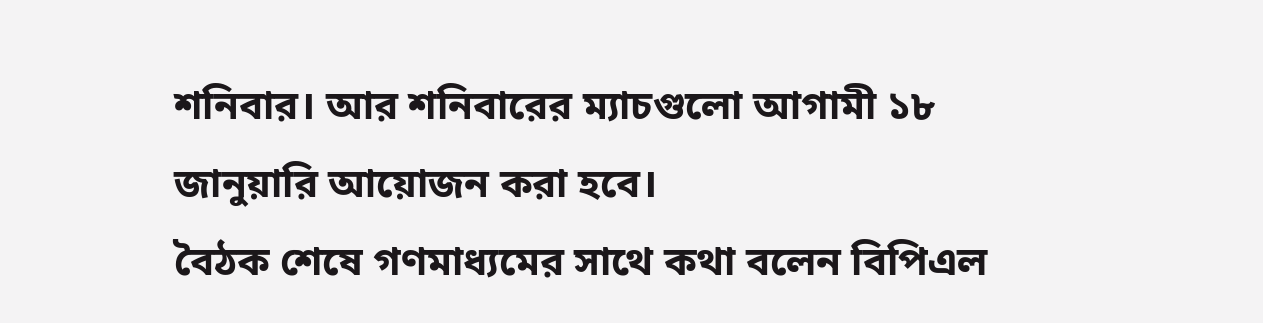শনিবার। আর শনিবারের ম্যাচগুলো আগামী ১৮ জানুয়ারি আয়োজন করা হবে।
বৈঠক শেষে গণমাধ্যমের সাথে কথা বলেন বিপিএল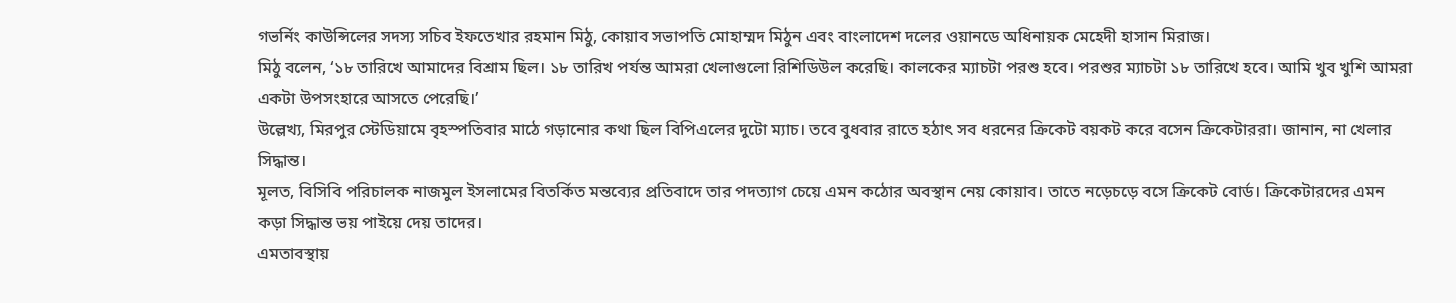গভর্নিং কাউন্সিলের সদস্য সচিব ইফতেখার রহমান মিঠু, কোয়াব সভাপতি মোহাম্মদ মিঠুন এবং বাংলাদেশ দলের ওয়ানডে অধিনায়ক মেহেদী হাসান মিরাজ।
মিঠু বলেন, ‘১৮ তারিখে আমাদের বিশ্রাম ছিল। ১৮ তারিখ পর্যন্ত আমরা খেলাগুলো রিশিডিউল করেছি। কালকের ম্যাচটা পরশু হবে। পরশুর ম্যাচটা ১৮ তারিখে হবে। আমি খুব খুশি আমরা একটা উপসংহারে আসতে পেরেছি।’
উল্লেখ্য, মিরপুর স্টেডিয়ামে বৃহস্পতিবার মাঠে গড়ানোর কথা ছিল বিপিএলের দুটো ম্যাচ। তবে বুধবার রাতে হঠাৎ সব ধরনের ক্রিকেট বয়কট করে বসেন ক্রিকেটাররা। জানান, না খেলার সিদ্ধান্ত।
মূলত, বিসিবি পরিচালক নাজমুল ইসলামের বিতর্কিত মন্তব্যের প্রতিবাদে তার পদত্যাগ চেয়ে এমন কঠোর অবস্থান নেয় কোয়াব। তাতে নড়েচড়ে বসে ক্রিকেট বোর্ড। ক্রিকেটারদের এমন কড়া সিদ্ধান্ত ভয় পাইয়ে দেয় তাদের।
এমতাবস্থায়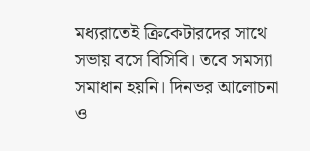মধ্যরাতেই ক্রিকেটারদের সাথে সভায় বসে বিসিবি। তবে সমস্যা সমাধান হয়নি। দিনভর আলোচনা ও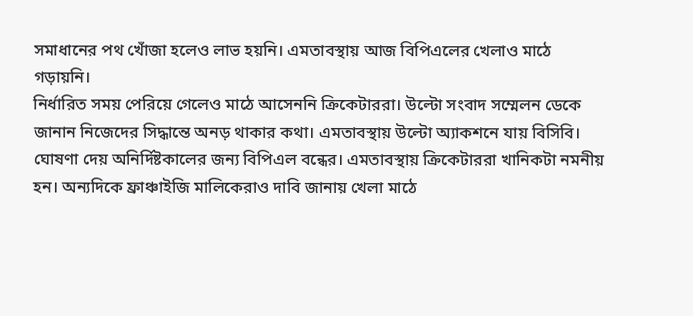সমাধানের পথ খোঁজা হলেও লাভ হয়নি। এমতাবস্থায় আজ বিপিএলের খেলাও মাঠে গড়ায়নি।
নির্ধারিত সময় পেরিয়ে গেলেও মাঠে আসেননি ক্রিকেটাররা। উল্টো সংবাদ সম্মেলন ডেকে জানান নিজেদের সিদ্ধান্তে অনড় থাকার কথা। এমতাবস্থায় উল্টো অ্যাকশনে যায় বিসিবি।
ঘোষণা দেয় অনির্দিষ্টকালের জন্য বিপিএল বন্ধের। এমতাবস্থায় ক্রিকেটাররা খানিকটা নমনীয় হন। অন্যদিকে ফ্রাঞ্চাইজি মালিকেরাও দাবি জানায় খেলা মাঠে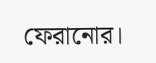ফেরানোর।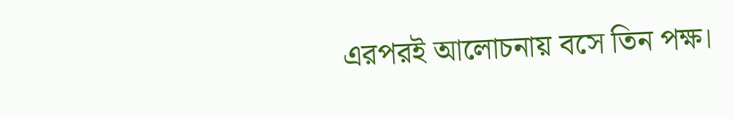এরপরই আলোচনায় বসে তিন পক্ষ।